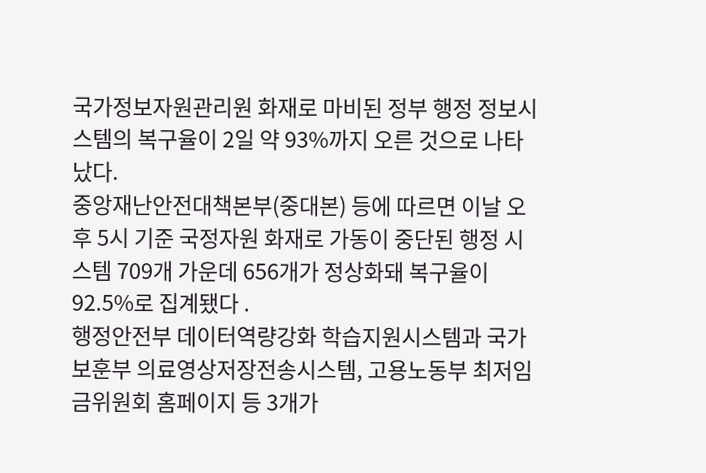국가정보자원관리원 화재로 마비된 정부 행정 정보시스템의 복구율이 2일 약 93%까지 오른 것으로 나타났다.
중앙재난안전대책본부(중대본) 등에 따르면 이날 오후 5시 기준 국정자원 화재로 가동이 중단된 행정 시스템 709개 가운데 656개가 정상화돼 복구율이 92.5%로 집계됐다 .
행정안전부 데이터역량강화 학습지원시스템과 국가보훈부 의료영상저장전송시스템, 고용노동부 최저임금위원회 홈페이지 등 3개가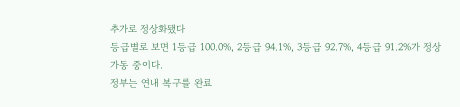추가로 정상화됐다
등급별로 보면 1등급 100.0%, 2등급 94.1%, 3등급 92.7%, 4등급 91.2%가 정상 가동 중이다.
정부는 연내 복구를 완료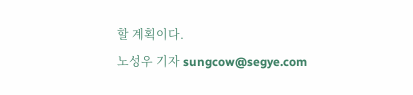할 계획이다.
노성우 기자 sungcow@segye.com